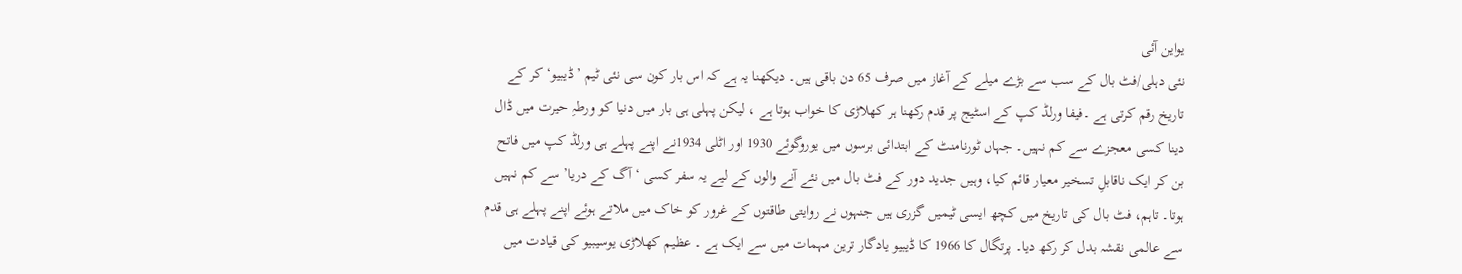یواین آئی
نئی دہلی/فٹ بال کے سب سے بڑے میلے کے آغاز میں صرف 65 دن باقی ہیں۔ دیکھنا یہ ہے کہ اس بار کون سی نئی ٹیم ’ڈیبیو‘ کر کے تاریخ رقم کرتی ہے ۔فیفا ورلڈ کپ کے اسٹیج پر قدم رکھنا ہر کھلاڑی کا خواب ہوتا ہے ، لیکن پہلی ہی بار میں دنیا کو ورطہِ حیرت میں ڈال دینا کسی معجزے سے کم نہیں۔ جہاں ٹورنامنٹ کے ابتدائی برسوں میں یوروگوئے 1930 اور اٹلی 1934نے اپنے پہلے ہی ورلڈ کپ میں فاتح بن کر ایک ناقابلِ تسخیر معیار قائم کیا، وہیں جدید دور کے فٹ بال میں نئے آنے والوں کے لیے یہ سفر کسی ‘آگ کے دریا’ سے کم نہیں ہوتا۔ تاہم، فٹ بال کی تاریخ میں کچھ ایسی ٹیمیں گزری ہیں جنہوں نے روایتی طاقتوں کے غرور کو خاک میں ملاتے ہوئے اپنے پہلے ہی قدم سے عالمی نقشہ بدل کر رکھ دیا۔ پرتگال کا 1966 کا ڈیبیو یادگار ترین مہمات میں سے ایک ہے ۔ عظیم کھلاڑی یوسیبیو کی قیادت میں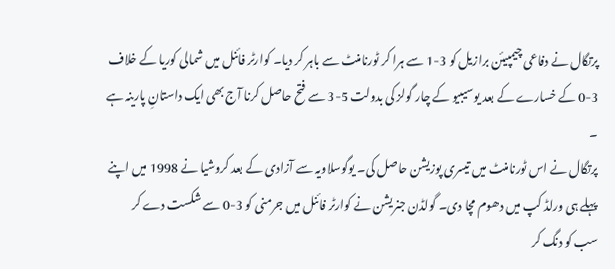پرتگال نے دفاعی چیمپیئن برازیل کو 3-1 سے ہرا کر ٹورنامنٹ سے باہر کر دیا۔ کوارٹر فائنل میں شمالی کوریا کے خلاف 3-0 کے خسارے کے بعد یوسیبیو کے چار گولز کی بدولت 5-3 سے فتح حاصل کرنا آج بھی ایک داستانِ پارینہ ہے ۔
پرتگال نے اس ٹورنامنٹ میں تیسری پوزیشن حاصل کی۔ یوگوسلاویہ سے آزادی کے بعد کروشیا نے 1998 میں اپنے پہلے ہی ورلڈ کپ میں دھوم مچا دی۔ گولڈن جنریشن نے کوارٹر فائنل میں جرمنی کو 3-0 سے شکست دے کر سب کو دنگ کر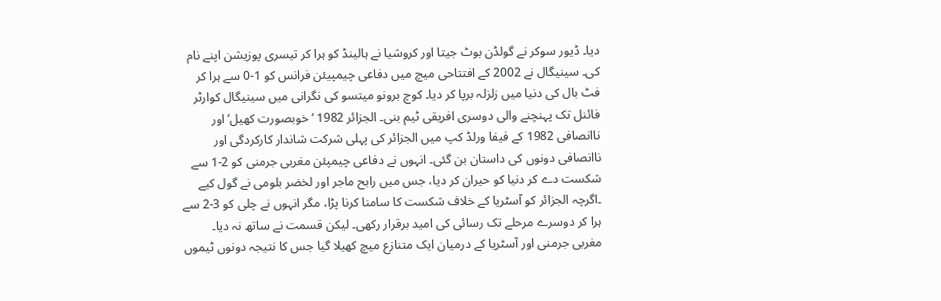دیا۔ ڈیور سوکر نے گولڈن بوٹ جیتا اور کروشیا نے ہالینڈ کو ہرا کر تیسری پوزیشن اپنے نام کی۔ سینیگال نے 2002 کے افتتاحی میچ میں دفاعی چیمپیئن فرانس کو 1-0 سے ہرا کر فٹ بال کی دنیا میں زلزلہ برپا کر دیا۔ کوچ برونو میتسو کی نگرانی میں سینیگال کوارٹر فائنل تک پہنچنے والی دوسری افریقی ٹیم بنی۔ الجزائر 1982 ‘خوبصورت کھیل’ اور ناانصافی 1982 کے فیفا ورلڈ کپ میں الجزائر کی پہلی شرکت شاندار کارکردگی اور ناانصافی دونوں کی داستان بن گئی۔ انہوں نے دفاعی چیمپئن مغربی جرمنی کو 2-1 سے شکست دے کر دنیا کو حیران کر دیا، جس میں رابح ماجر اور لخضر بلومی نے گول کیے ۔اگرچہ الجزائر کو آسٹریا کے خلاف شکست کا سامنا کرنا پڑا، مگر انہوں نے چلی کو 3-2 سے ہرا کر دوسرے مرحلے تک رسائی کی امید برقرار رکھی۔ لیکن قسمت نے ساتھ نہ دیا۔ مغربی جرمنی اور آسٹریا کے درمیان ایک متنازع میچ کھیلا گیا جس کا نتیجہ دونوں ٹیموں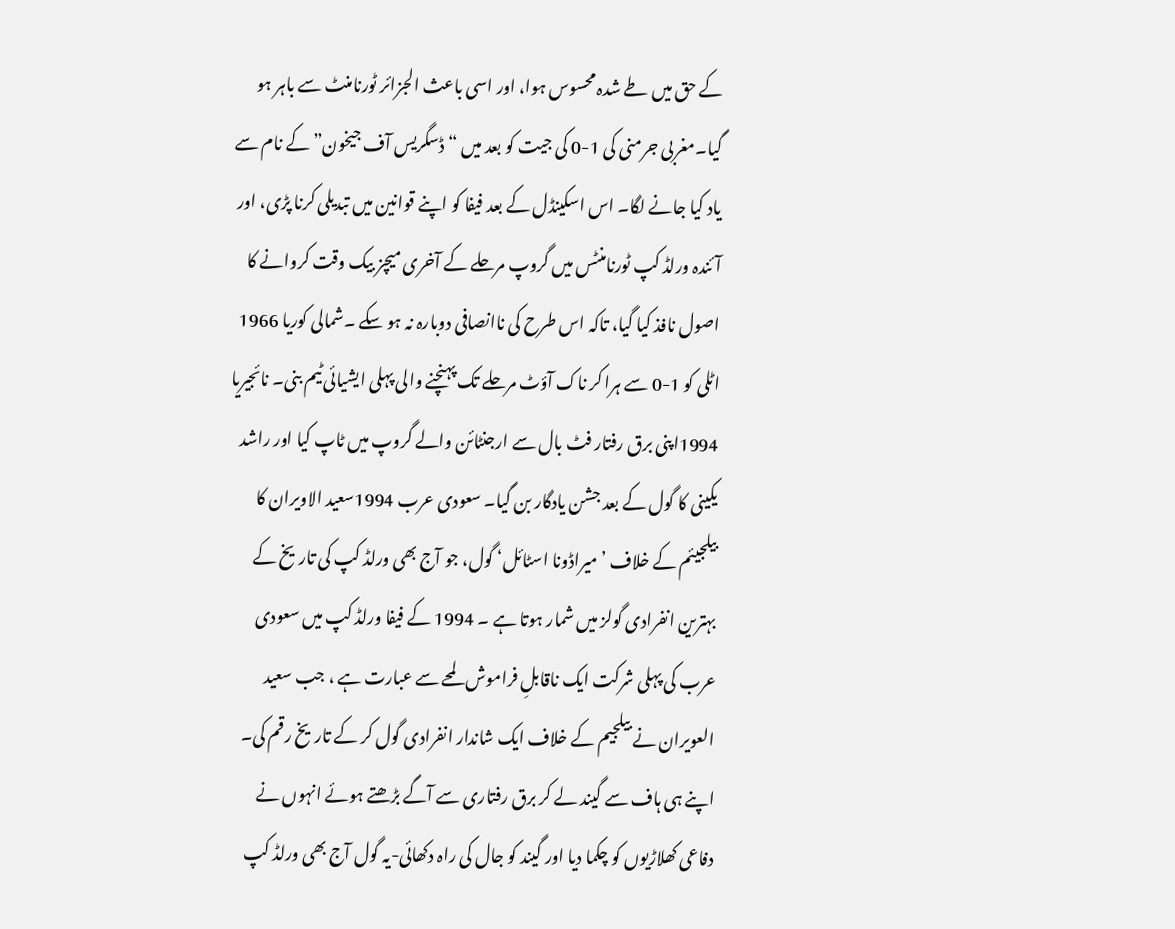کے حق میں طے شدہ محسوس ہوا، اور اسی باعث الجزائر ٹورنامنٹ سے باہر ہو گیا۔مغربی جرمنی کی 1-0 کی جیت کو بعد میں “ڈسگریس آف جیخون” کے نام سے یاد کیا جانے لگا۔ اس اسکینڈل کے بعد فیفا کو اپنے قوانین میں تبدیلی کرنا پڑی، اور آئندہ ورلڈ کپ ٹورنامنٹس میں گروپ مرحلے کے آخری میچز بیک وقت کروانے کا اصول نافذ کیا گیا، تاکہ اس طرح کی ناانصافی دوبارہ نہ ہو سکے ۔شمالی کوریا 1966 اٹلی کو 1-0 سے ہرا کر ناک آؤٹ مرحلے تک پہنچنے والی پہلی ایشیائی ٹیم بنی۔ نائجیریا 1994اپنی برق رفتار فٹ بال سے ارجنٹائن والے گروپ میں ٹاپ کیا اور راشد یکینی کا گول کے بعد جشن یادگار بن گیا۔ سعودی عرب 1994سعید الاویران کا بیلجیئم کے خلاف ’میراڈونا اسٹائل‘ گول، جو آج بھی ورلڈ کپ کی تاریخ کے بہترین انفرادی گولز میں شمار ہوتا ہے ۔ 1994 کے فیفا ورلڈ کپ میں سعودی عرب کی پہلی شرکت ایک ناقابلِ فراموش لمحے سے عبارت ہے ، جب سعید العویران نے بیلجیم کے خلاف ایک شاندار انفرادی گول کر کے تاریخ رقم کی۔ اپنے ہی ہاف سے گیند لے کر برق رفتاری سے آگے بڑھتے ہوئے انہوں نے دفاعی کھلاڑیوں کو چکما دیا اور گیند کو جال کی راہ دکھائی-یہ گول آج بھی ورلڈ کپ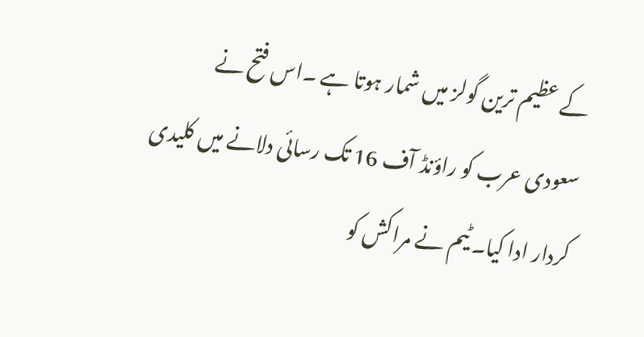کے عظیم ترین گولز میں شمار ہوتا ہے ۔اس فتح نے سعودی عرب کو راؤنڈ آف 16 تک رسائی دلانے میں کلیدی کردار ادا کیا۔ ٹیم نے مراکش کو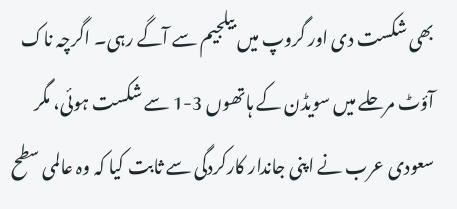بھی شکست دی اور گروپ میں بیلجیم سے آگے رہی۔ اگرچہ ناک آؤٹ مرحلے میں سویڈن کے ہاتھوں 3-1 سے شکست ہوئی، مگر سعودی عرب نے اپنی جاندار کارکردگی سے ثابت کیا کہ وہ عالمی سطح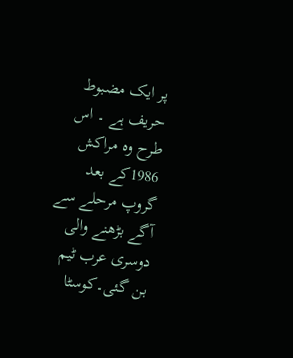پر ایک مضبوط حریف ہے ۔ اس طرح وہ مراکش 1986کے بعد گروپ مرحلے سے آگے بڑھنے والی دوسری عرب ٹیم بن گئی۔کوسٹا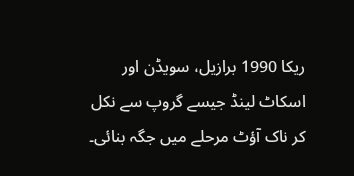ریکا 1990 برازیل، سویڈن اور اسکاٹ لینڈ جیسے گروپ سے نکل کر ناک آؤٹ مرحلے میں جگہ بنائی۔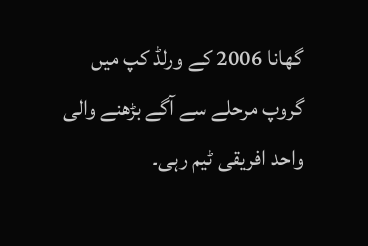گھانا 2006 کے ورلڈ کپ میں گروپ مرحلے سے آگے بڑھنے والی واحد افریقی ٹیم رہی۔